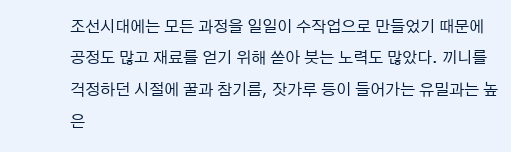조선시대에는 모든 과정을 일일이 수작업으로 만들었기 때문에 공정도 많고 재료를 얻기 위해 쏟아 붓는 노력도 많았다. 끼니를 걱정하던 시절에 꿀과 참기름, 잣가루 등이 들어가는 유밀과는 높은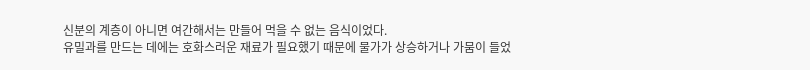신분의 계층이 아니면 여간해서는 만들어 먹을 수 없는 음식이었다.
유밀과를 만드는 데에는 호화스러운 재료가 필요했기 때문에 물가가 상승하거나 가뭄이 들었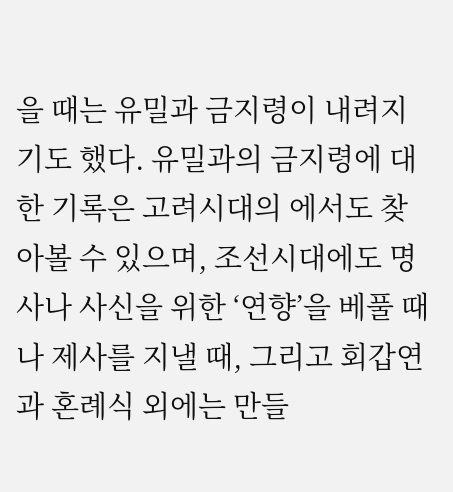을 때는 유밀과 금지령이 내려지기도 했다. 유밀과의 금지령에 대한 기록은 고려시대의 에서도 찾아볼 수 있으며, 조선시대에도 명사나 사신을 위한 ‘연향’을 베풀 때나 제사를 지낼 때, 그리고 회갑연과 혼례식 외에는 만들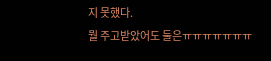지 못했다.
뭘 주고받았어도 둘은ㅠㅠㅠㅠㅠㅠㅠ